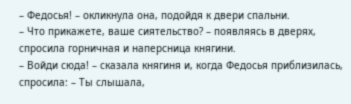– Федосья! – окликнула она, подойдя к двери спальни.
– Что прикажете, ваше сиятельство? – появляясь в дверях, спросила горничная и наперсница княгини.
– Войди сюда! – сказала княгиня и, когда Федосья приблизилась, спросила: – Ты слышала,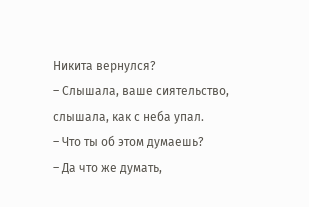Никита вернулся?
– Слышала, ваше сиятельство, слышала, как с неба упал.
– Что ты об этом думаешь?
– Да что же думать,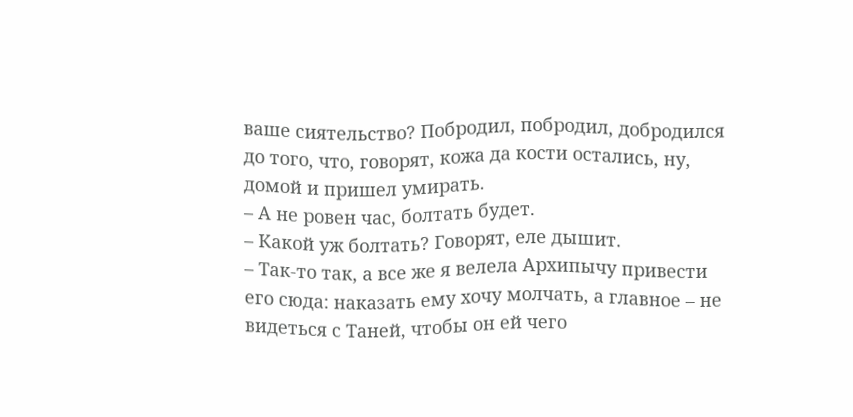ваше сиятельство? Побродил, побродил, добродился до того, что, говорят, кожа да кости остались, ну, домой и пришел умирать.
– А не ровен час, болтать будет.
– Какой уж болтать? Говорят, еле дышит.
– Так-то так, а все же я велела Архипычу привести его сюда: наказать ему хочу молчать, а главное – не видеться с Таней, чтобы он ей чего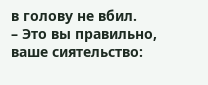в голову не вбил.
– Это вы правильно, ваше сиятельство: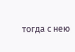тогда с нею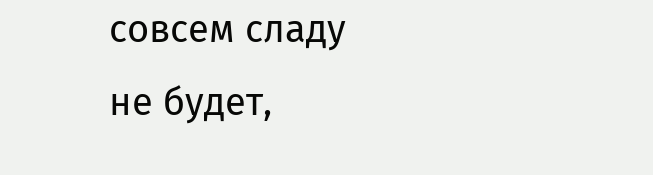совсем сладу не будет,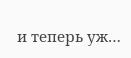и теперь уж…